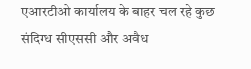एआरटीओ कार्यालय के बाहर चल रहे कुछ संदिग्ध सीएससी और अवैध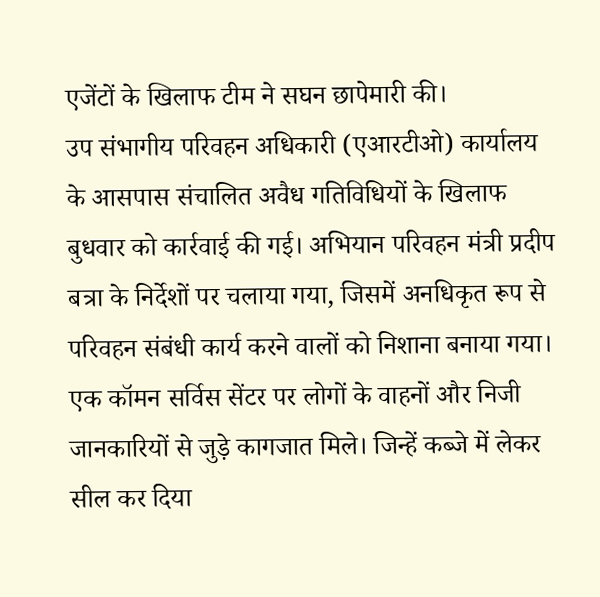एजेंटों के खिलाफ टीम ने सघन छापेमारी की।
उप संभागीय परिवहन अधिकारी (एआरटीओ) कार्यालय के आसपास संचालित अवैध गतिविधियों के खिलाफ बुधवार को कार्रवाई की गई। अभियान परिवहन मंत्री प्रदीप बत्रा के निर्देशों पर चलाया गया, जिसमें अनधिकृत रूप से परिवहन संबंधी कार्य करने वालों को निशाना बनाया गया।
एक कॉमन सर्विस सेंटर पर लोगों के वाहनों और निजी जानकारियों से जुड़े कागजात मिले। जिन्हें कब्जे में लेकर सील कर दिया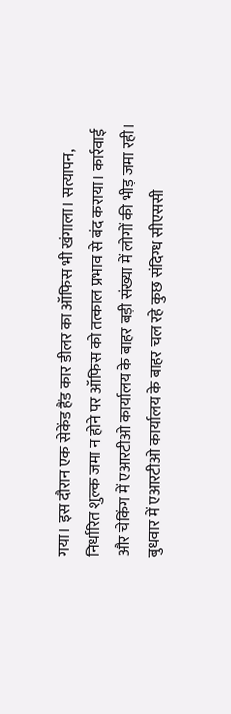गया। इस दौरान एक सेकेंड हैंड कार डीलर का ऑफिस भी खंगाला। सत्यापन, निर्धारित शुल्क जमा न होने पर ऑफिस को तत्काल प्रभाव से बंद कराया। कार्रवाई और चेकिंग में एआरटीओ कार्यालय के बाहर बड़ी संख्या में लोगों की भीड़ जमा रही।
बुधवार में एआरटीओ कार्यालय के बाहर चल रहे कुछ संदिग्ध सीएससी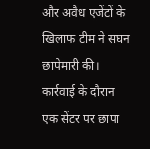और अवैध एजेंटों के खिलाफ टीम ने सघन छापेमारी की। कार्रवाई के दौरान एक सेंटर पर छापा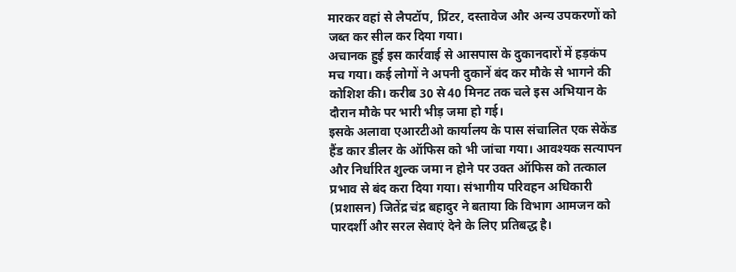मारकर वहां से लैपटॉप, प्रिंटर, दस्तावेज और अन्य उपकरणों को जब्त कर सील कर दिया गया।
अचानक हुई इस कार्रवाई से आसपास के दुकानदारों में हड़कंप मच गया। कई लोगों ने अपनी दुकानें बंद कर मौके से भागने की कोशिश की। करीब 30 से 40 मिनट तक चले इस अभियान के दौरान मौके पर भारी भीड़ जमा हो गई।
इसके अलावा एआरटीओ कार्यालय के पास संचालित एक सेकेंड हैंड कार डीलर के ऑफिस को भी जांचा गया। आवश्यक सत्यापन और निर्धारित शुल्क जमा न होने पर उक्त ऑफिस को तत्काल प्रभाव से बंद करा दिया गया। संभागीय परिवहन अधिकारी (प्रशासन) जितेंद्र चंद्र बहादुर ने बताया कि विभाग आमजन को पारदर्शी और सरल सेवाएं देने के लिए प्रतिबद्ध है।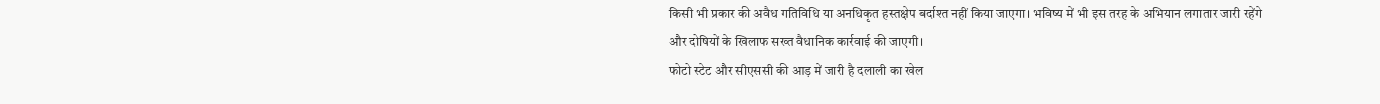किसी भी प्रकार की अवैध गतिविधि या अनधिकृत हस्तक्षेप बर्दाश्त नहीं किया जाएगा। भविष्य में भी इस तरह के अभियान लगातार जारी रहेंगे और दोषियों के खिलाफ सख्त वैधानिक कार्रवाई की जाएगी।
फोटो स्टेट और सीएससी की आड़ में जारी है दलाली का खेल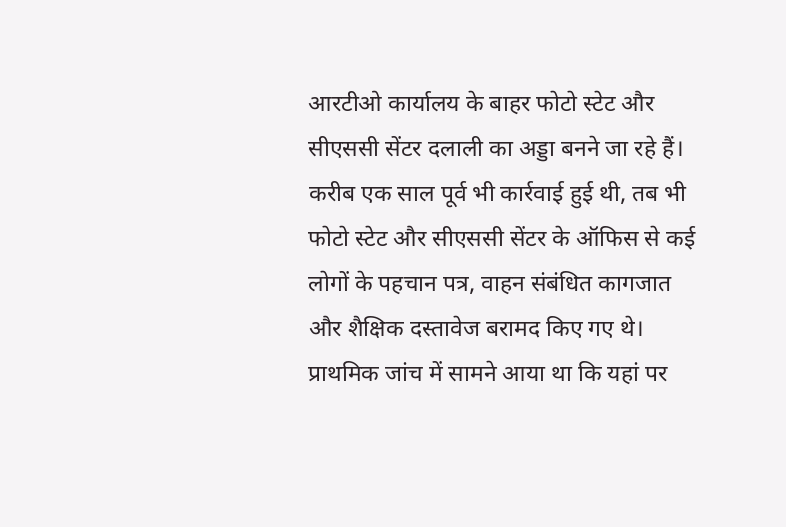आरटीओ कार्यालय के बाहर फोटो स्टेट और सीएससी सेंटर दलाली का अड्डा बनने जा रहे हैं। करीब एक साल पूर्व भी कार्रवाई हुई थी, तब भी फोटो स्टेट और सीएससी सेंटर के ऑफिस से कई लोगों के पहचान पत्र, वाहन संबंधित कागजात और शैक्षिक दस्तावेज बरामद किए गए थे। प्राथमिक जांच में सामने आया था कि यहां पर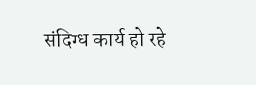संदिग्ध कार्य हो रहे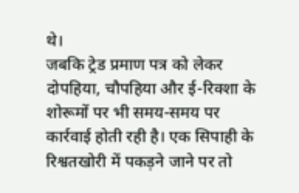थे।
जबकि ट्रेड प्रमाण पत्र को लेकर दोपहिया, चौपहिया और ई-रिक्शा के शोरूमों पर भी समय-समय पर कार्रवाई होती रही है। एक सिपाही के रिश्वतखोरी में पकड़ने जाने पर तो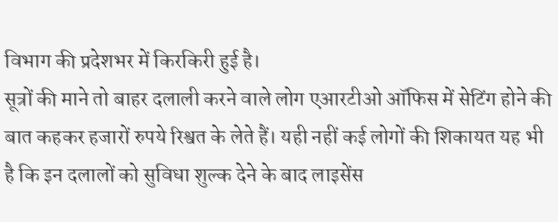विभाग की प्रदेशभर में किरकिरी हुई है।
सूत्रों की माने तो बाहर दलाली करने वाले लोग एआरटीओ ऑफिस में सेटिंग होने की बात कहकर हजारों रुपये रिश्वत के लेते हैं। यही नहीं कई लोगों की शिकायत यह भी है कि इन दलालों को सुविधा शुल्क देने के बाद लाइसेंस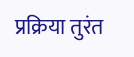प्रक्रिया तुरंत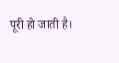पूरी हो जाती है।